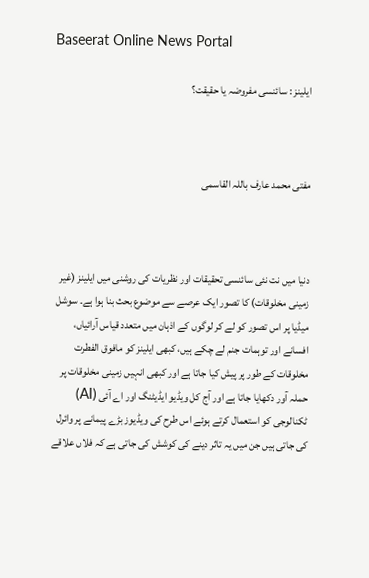Baseerat Online News Portal

ایلینز : سائنسی مفروضہ یا حقیقت؟



مفتی محمد عارف باللہ القاسمی



دنیا میں نت نئی سائنسی تحقیقات اور نظریات کی روشنی میں ایلینز (غیر زمینی مخلوقات) کا تصور ایک عرصے سے موضوع بحث بنا ہوا ہے۔ سوشل میڈیا پر اس تصور کو لے کر لوگوں کے اذہان میں متعدد قیاس آرائیاں، افسانے اور توہمات جنم لے چکے ہیں، کبھی ایلینز کو مافوق الفطرت مخلوقات کے طور پر پیش کیا جاتا ہے اور کبھی انہیں زمینی مخلوقات پر حملہ آور دکھایا جاتا ہے اور آج کل ویڈیو ایڈیٹنگ اور اے آئی (AI) ٹکنالوجی کو استعمال کرتے ہوئے اس طرح کی ویڈیوز بڑے پیمانے پر وائرل کی جاتی ہیں جن میں یہ تاثر دینے کی کوشش کی جاتی ہے کہ فلاں علاقے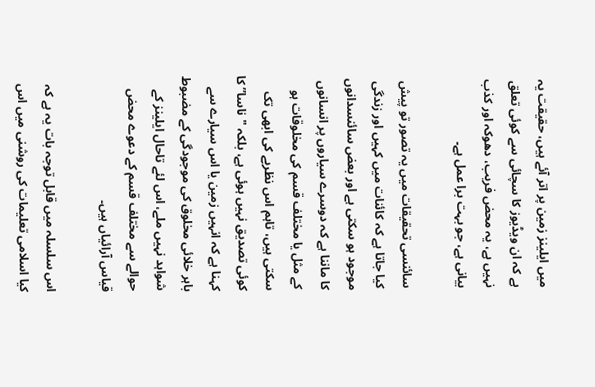میں ایلینز زمین پر اتر آئے ہیں، حقیقت یہ ہے کہ ان ویڈیوز کا سچائی سے کوئی تعلق نہیں ہے، یہ محض فریب، دھوکہ اور کذب بیانی ہے، جو بہت برا عمل ہے۔

سائنسی تحقیقات میں یہ تصور تو پیش کیا جاتا ہے کہ کائنات میں کہیں اور زندگی موجود ہو سکتی ہے اور بعض سائنسدانوں کا ماننا ہے کہ دوسرے سیاروں پر انسانوں کے مثل یا مختلف قسم کی مخلوقات ہو سکتی ہیں، تاہم اس نظریے کی ابھی تک کوئی تصدیق نہیں ہوئی ہے، بلکہ "ناسا” کا کہنا ہے کہ انہیں زمین یا اس سیارے سے باہر خلائی مخلوق کی موجودگی کے مضبوط شواہد نہیں ملے، اس لئے تاحال ایلینز کے حوالے سے مختلف قسم کے دعوے محض قیاس آرائیاں ہیں۔

اس سلسلہ میں قابل توجہ بات یہ ہے کہ کیا اسلامی تعلیمات کی روشنی میں اس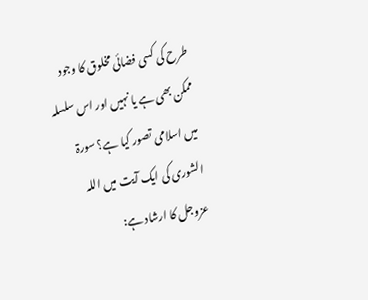طرح کی کسی فضائی مخلوق کا وجود ممکن بھی ہے یا نہیں اور اس سلسلہ میں اسلامی تصور کیا ہے؟ سورۃ الشورى کی ایک آیت میں اللہ عزوجل کا ارشاد ہے: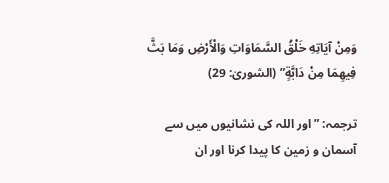وَمِنْ آيَاتِهِ خَلْقُ السَّمَاوَاتِ وَالْأَرْضِ وَمَا بَثَّ فِيهِمَا مِنْ دَابَّةٍ” (الشوریٰ: 29)

ترجمہ: ” اور اللہ کی نشانیوں میں سے آسمان و زمین کا پیدا کرنا اور ان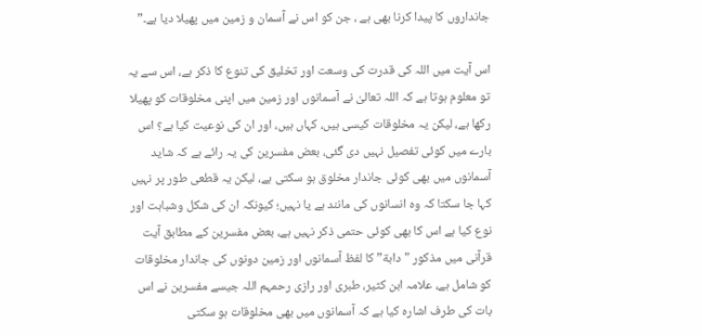جانداروں کا پیدا کرنا بھی ہے ، جن کو اس نے آسمان و زمین میں پھیلا دیا ہے۔”

اس آیت میں اللہ کی قدرت کی وسعت اور تخلیق کی تنوع کا ذکر ہے، اس سے یہ تو معلوم ہوتا ہے کہ اللہ تعالیٰ نے آسمانوں اور زمین میں اپنی مخلوقات کو پھیلا رکھا ہے، لیکن یہ مخلوقات کیسی ہیں، کہاں ہیں، اور ان کی نوعیت کیا ہے؟ اس بارے میں کوئی تفصیل نہیں دی گئی، بعض مفسرین کی یہ رائے ہے کہ شاید آسمانوں میں بھی کوئی جاندار مخلوق ہو سکتی ہے، لیکن یہ قطعی طور پر نہیں کہا جا سکتا کہ وہ انسانوں کی مانند ہے یا نہیں؛ کیونکہ ان کی شکل وشباہت اور نوع کیا ہے اس کا بھی کوئی حتمی ذکر نہیں ہے، بعض مفسرین کے مطابق آیت قرآنی میں مذکور "دابة” کا لفظ آسمانوں اور زمین دونوں کی جاندار مخلوقات کو شامل ہے، علامہ ابن کثیر، طبری اور رازی رحمہم اللہ جیسے مفسرین نے اس بات کی طرف اشارہ کیا ہے کہ آسمانوں میں بھی مخلوقات ہو سکتی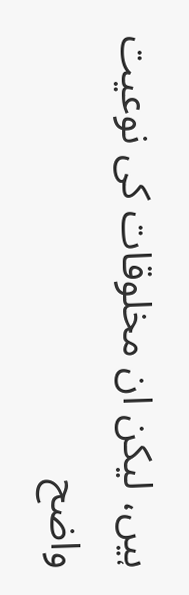ہیں، لیکن ان مخلوقات کی نوعیت واضح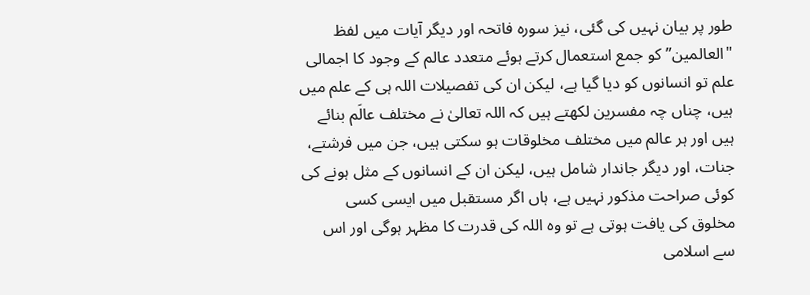طور پر بیان نہیں کی گئی، نیز سورہ فاتحہ اور دیگر آیات میں لفظ "العالمين” کو جمع استعمال کرتے ہوئے متعدد عالم کے وجود کا اجمالی علم تو انسانوں کو دیا گیا ہے، لیکن ان کی تفصیلات اللہ ہی کے علم میں ہیں، چناں چہ مفسرین لکھتے ہیں کہ اللہ تعالیٰ نے مختلف عالَم بنائے ہیں اور ہر عالم میں مختلف مخلوقات ہو سکتی ہیں، جن میں فرشتے، جنات، اور دیگر جاندار شامل ہیں، لیکن ان کے انسانوں کے مثل ہونے کی کوئی صراحت مذکور نہیں ہے، ہاں اگر مستقبل میں ایسی کسی مخلوق کی یافت ہوتی ہے تو وہ اللہ کی قدرت کا مظہر ہوگی اور اس سے اسلامی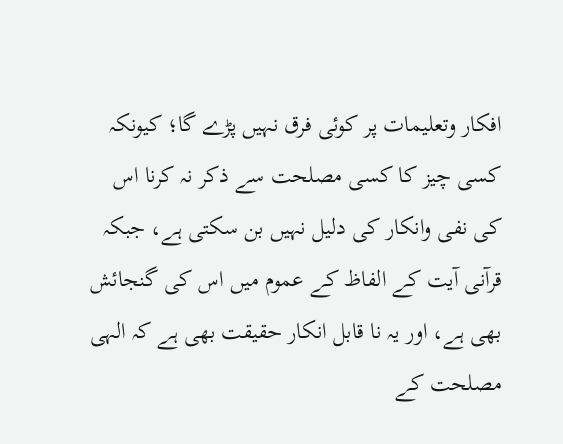افکار وتعليمات پر کوئی فرق نہیں پڑے گا؛ کیونکہ کسی چیز کا کسی مصلحت سے ذکر نہ کرنا اس کی نفی وانکار کی دلیل نہیں بن سکتی ہے، جبکہ قرآنی آیت کے الفاظ کے عموم میں اس کی گنجائش بھی ہے، اور یہ نا قابل انکار حقیقت بھی ہے کہ الہی مصلحت کے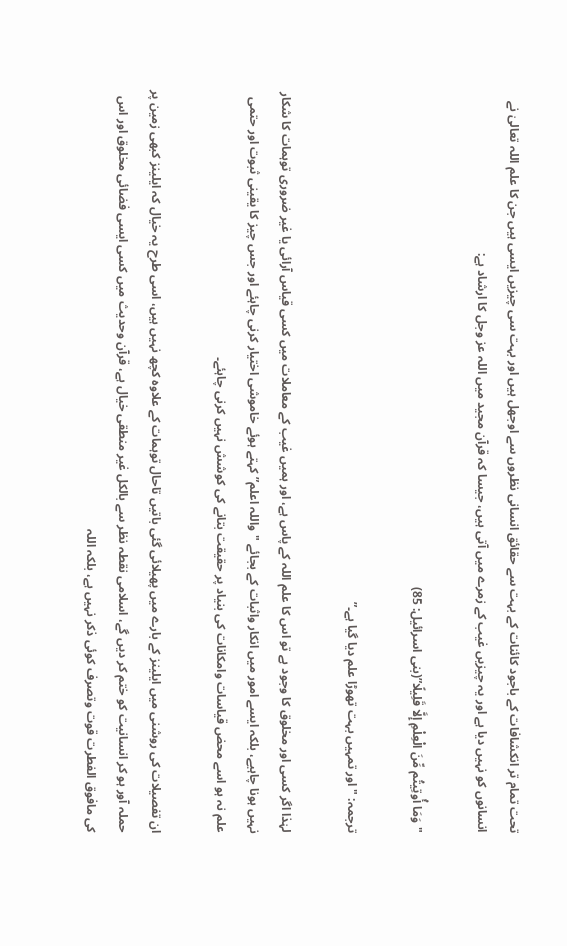تحت تمام تر انکشافات کے باجود کائنات کے بہت سے حقائق انسانی نظروں سے اوجھل ہیں اور بہت سی چیزیں ایسی ہیں جن کا علم اللہ تعالیٰ نے انسانوں کو نہیں دیا ہے اور یہ چیزیں غیب کے زمرے میں آتی ہیں، جیسا کہ قرآن مجید میں اللہ عز وجل کا ارشاد ہے:

"وَمَا أُوتِيتُم مِّنَ الْعِلْمِ إِلَّا قَلِيلًا”(بنی اسرائیل: 85)

ترجمہ: "اور تمہیں بہت تھوڑا علم دیا گیا ہے۔”

لہٰذا اگر کسی اور مخلوق کا وجود ہے تو اس کا علم اللہ کے پاس ہے، اور ہمیں غیب کے معاملات میں کسی قیاس آرائی یا غیر ضروری توہمات کا شکار نہیں ہونا چاہیے، بلکہ ایسے امور میں انکار واثبات کے بجائے "واللہ اعلم” کہتے ہوئے خاموشی اختیار کرنی چاہئے اور جس چیز کا یقینی ثبوت اور حتمی علم نہ ہو اسے محض قیاسات وامکانات کی بنیاد پر حقیقت بتانے کی کوشش نہیں کرنی چاہئے۔

ان تفصیلات کی روشنی میں ایلینز کے بارے میں پھیلائی گئی باتیں تاحال توہمات کے علاوہ کچھ نہیں ہیں، اسی طرح یہ خیال کہ ایلینز کبھی زمین پر حملہ آور ہو کر انسانیت کو ختم کر دیں گے، اسلامی نقطہ نظر سے بالکل غیر منطقی خیال ہے، قرآن وحدیث میں کسی ایسی فضائی مخلوق اور اس کی مافوق الفطرت قوت وتصرف کوئی ذکر نہیں ہے، بلکہ اللہ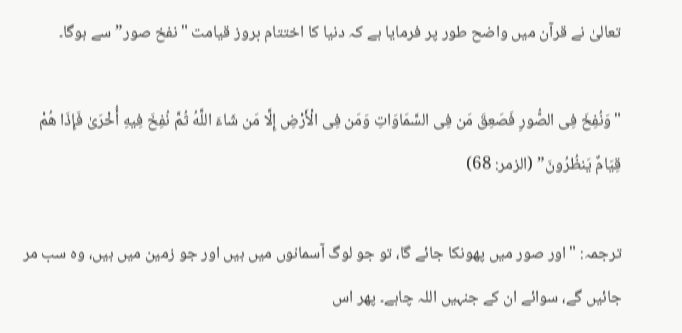تعالیٰ نے قرآن میں واضح طور پر فرمایا ہے کہ دنیا کا اختتام بروز قیامت "نفخ صور” سے ہوگا۔

"وَنُفِخَ فِى الصُّورِ فَصَعِقَ مَن فِى السَّمَاوَاتِ وَمَن فِى الْأَرْضِ إِلَّا مَن شَاءَ اللَّهُ ثُمَّ نُفِخَ فِيهِ أُخْرَىٰ فَإِذَا هُمْ قِيَامٌ يَنظُرُونَ” (الزمر: 68)

ترجمہ: "اور صور میں پھونکا جائے گا، تو جو لوگ آسمانوں میں ہیں اور جو زمین میں ہیں، وہ سب مر جائیں گے، سوائے ان کے جنہیں اللہ چاہے۔ پھر اس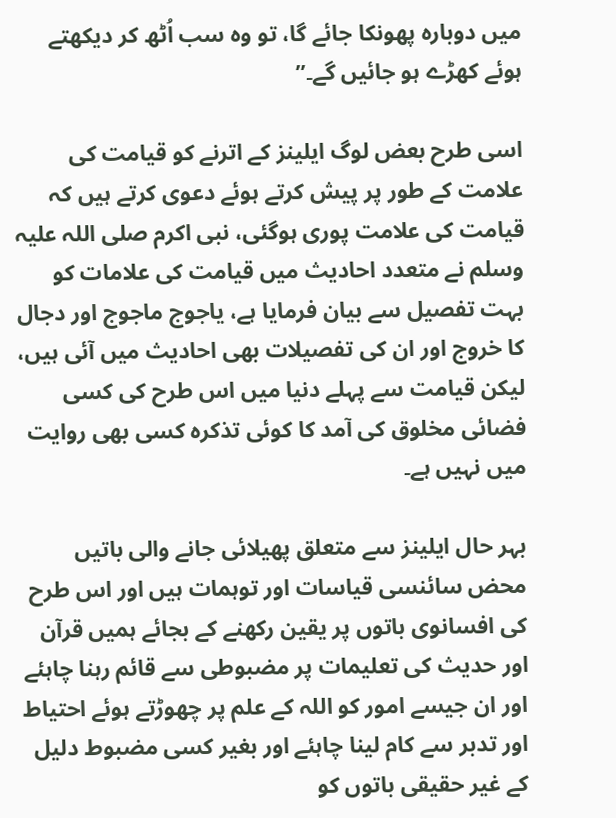میں دوبارہ پھونکا جائے گا، تو وہ سب اُٹھ کر دیکھتے ہوئے کھڑے ہو جائیں گے۔”

اسی طرح بعض لوگ ایلینز کے اترنے کو قیامت کی علامت کے طور پر پیش کرتے ہوئے دعوی کرتے ہیں کہ قیامت کی علامت پوری ہوگئی، نبی اکرم صلی اللہ علیہ وسلم نے متعدد احادیث میں قیامت کی علامات کو بہت تفصیل سے بیان فرمایا ہے، یاجوج ماجوج اور دجال کا خروج اور ان کی تفصیلات بھی احادیث میں آئی ہیں، لیکن قیامت سے پہلے دنیا میں اس طرح کی کسی فضائی مخلوق کی آمد کا کوئی تذکرہ کسی بھی روایت میں نہیں ہے۔

بہر حال ایلینز سے متعلق پھیلائی جانے والی باتیں محض سائنسی قیاسات اور توہمات ہیں اور اس طرح کی افسانوی باتوں پر یقین رکھنے کے بجائے ہمیں قرآن اور حدیث کی تعلیمات پر مضبوطی سے قائم رہنا چاہئے اور ان جیسے امور کو اللہ کے علم پر چھوڑتے ہوئے احتیاط اور تدبر سے کام لینا چاہئے اور بغیر کسی مضبوط دلیل کے غیر حقیقی باتوں کو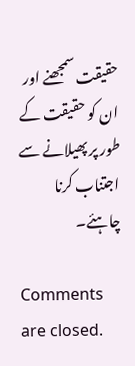حقیقت سمجھنے اور ان کو حقیقت کے طور پر پھیلانے سے اجتناب کرنا چاہئے۔

Comments are closed.